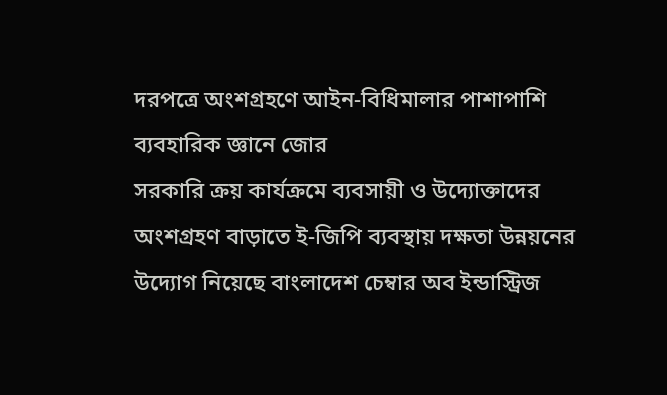দরপত্রে অংশগ্রহণে আইন-বিধিমালার পাশাপাশি ব্যবহারিক জ্ঞানে জোর
সরকারি ক্রয় কার্যক্রমে ব্যবসায়ী ও উদ্যোক্তাদের অংশগ্রহণ বাড়াতে ই-জিপি ব্যবস্থায় দক্ষতা উন্নয়নের উদ্যোগ নিয়েছে বাংলাদেশ চেম্বার অব ইন্ডাস্ট্রিজ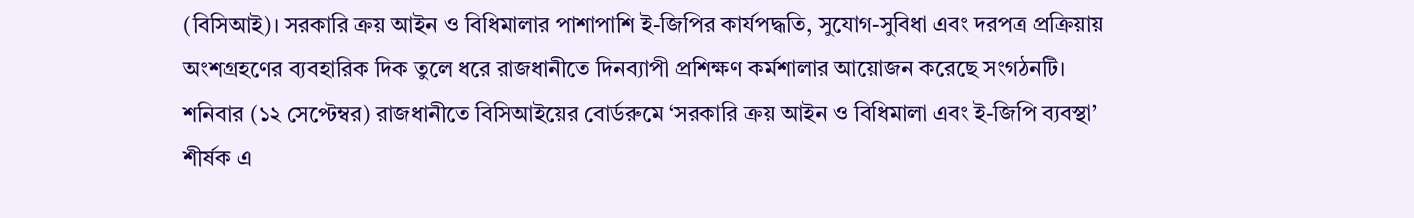(বিসিআই)। সরকারি ক্রয় আইন ও বিধিমালার পাশাপাশি ই-জিপির কার্যপদ্ধতি, সুযোগ-সুবিধা এবং দরপত্র প্রক্রিয়ায় অংশগ্রহণের ব্যবহারিক দিক তুলে ধরে রাজধানীতে দিনব্যাপী প্রশিক্ষণ কর্মশালার আয়োজন করেছে সংগঠনটি। শনিবার (১২ সেপ্টেম্বর) রাজধানীতে বিসিআইয়ের বোর্ডরুমে ‘সরকারি ক্রয় আইন ও বিধিমালা এবং ই-জিপি ব্যবস্থা’ শীর্ষক এ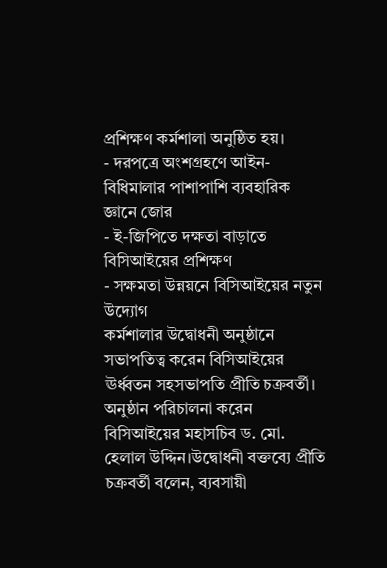প্রশিক্ষণ কর্মশালা অনুষ্ঠিত হয়।
- দরপত্রে অংশগ্রহণে আইন-বিধিমালার পাশাপাশি ব্যবহারিক জ্ঞানে জোর
- ই-জিপিতে দক্ষতা বাড়াতে বিসিআইয়ের প্রশিক্ষণ
- সক্ষমতা উন্নয়নে বিসিআইয়ের নতুন উদ্যোগ
কর্মশালার উদ্বোধনী অনুষ্ঠানে সভাপতিত্ব করেন বিসিআইয়ের ঊর্ধ্বতন সহসভাপতি প্রীতি চক্রবর্তী। অনুষ্ঠান পরিচালনা করেন বিসিআইয়ের মহাসচিব ড. মো. হেলাল উদ্দিন।উদ্বোধনী বক্তব্যে প্রীতি চক্রবর্তী বলেন, ব্যবসায়ী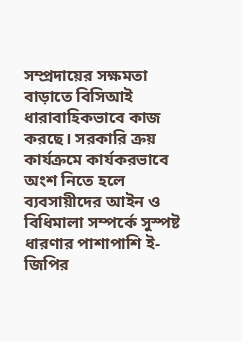সম্প্রদায়ের সক্ষমতা বাড়াতে বিসিআই ধারাবাহিকভাবে কাজ করছে। সরকারি ক্রয় কার্যক্রমে কার্যকরভাবে অংশ নিতে হলে ব্যবসায়ীদের আইন ও বিধিমালা সম্পর্কে সুস্পষ্ট ধারণার পাশাপাশি ই-জিপির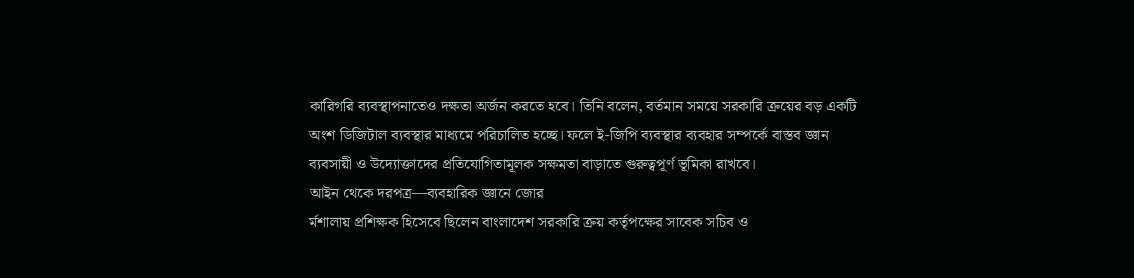কারিগরি ব্যবস্থাপনাতেও দক্ষতা অর্জন করতে হবে। তিনি বলেন, বর্তমান সময়ে সরকারি ক্রয়ের বড় একটি অংশ ডিজিটাল ব্যবস্থার মাধ্যমে পরিচালিত হচ্ছে। ফলে ই-জিপি ব্যবস্থার ব্যবহার সম্পর্কে বাস্তব জ্ঞান ব্যবসায়ী ও উদ্যোক্তাদের প্রতিযোগিতামূলক সক্ষমতা বাড়াতে গুরুত্বপূর্ণ ভূমিকা রাখবে।
আইন থেকে দরপত্র—ব্যবহারিক জ্ঞানে জোর
র্মশালায় প্রশিক্ষক হিসেবে ছিলেন বাংলাদেশ সরকারি ক্রয় কর্তৃপক্ষের সাবেক সচিব ও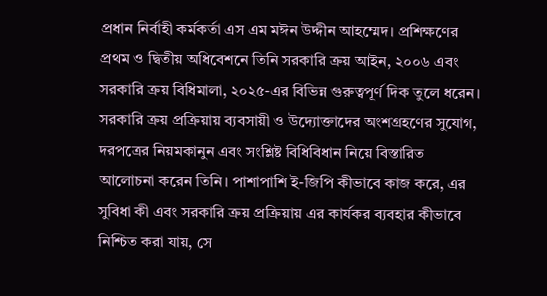প্রধান নির্বাহী কর্মকর্তা এস এম মঈন উদ্দীন আহম্মেদ। প্রশিক্ষণের প্রথম ও দ্বিতীয় অধিবেশনে তিনি সরকারি ক্রয় আইন, ২০০৬ এবং সরকারি ক্রয় বিধিমালা, ২০২৫-এর বিভিন্ন গুরুত্বপূর্ণ দিক তুলে ধরেন। সরকারি ক্রয় প্রক্রিয়ায় ব্যবসায়ী ও উদ্যোক্তাদের অংশগ্রহণের সুযোগ, দরপত্রের নিয়মকানুন এবং সংশ্লিষ্ট বিধিবিধান নিয়ে বিস্তারিত আলোচনা করেন তিনি। পাশাপাশি ই-জিপি কীভাবে কাজ করে, এর সুবিধা কী এবং সরকারি ক্রয় প্রক্রিয়ায় এর কার্যকর ব্যবহার কীভাবে নিশ্চিত করা যায়, সে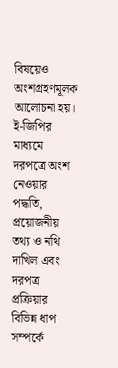বিষয়েও অংশগ্রহণমূলক আলোচনা হয়।
ই-জিপির মাধ্যমে দরপত্রে অংশ নেওয়ার পদ্ধতি, প্রয়োজনীয় তথ্য ও নথি দাখিল এবং দরপত্র প্রক্রিয়ার বিভিন্ন ধাপ সম্পর্কে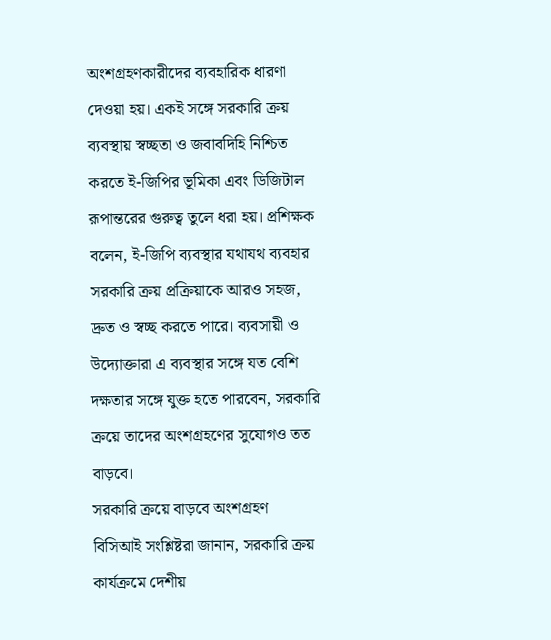অংশগ্রহণকারীদের ব্যবহারিক ধারণা দেওয়া হয়। একই সঙ্গে সরকারি ক্রয় ব্যবস্থায় স্বচ্ছতা ও জবাবদিহি নিশ্চিত করতে ই-জিপির ভূমিকা এবং ডিজিটাল রূপান্তরের গুরুত্ব তুলে ধরা হয়। প্রশিক্ষক বলেন, ই-জিপি ব্যবস্থার যথাযথ ব্যবহার সরকারি ক্রয় প্রক্রিয়াকে আরও সহজ, দ্রুত ও স্বচ্ছ করতে পারে। ব্যবসায়ী ও উদ্যোক্তারা এ ব্যবস্থার সঙ্গে যত বেশি দক্ষতার সঙ্গে যুক্ত হতে পারবেন, সরকারি ক্রয়ে তাদের অংশগ্রহণের সুযোগও তত বাড়বে।
সরকারি ক্রয়ে বাড়বে অংশগ্রহণ
বিসিআই সংশ্লিষ্টরা জানান, সরকারি ক্রয় কার্যক্রমে দেশীয়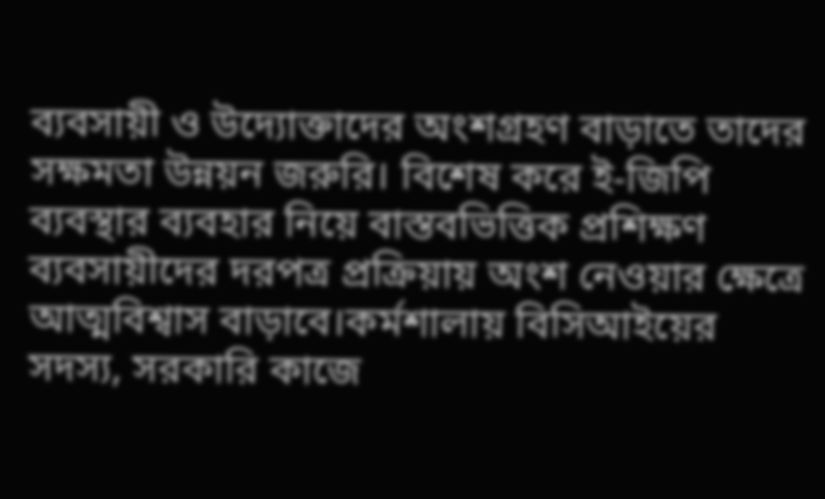ব্যবসায়ী ও উদ্যোক্তাদের অংশগ্রহণ বাড়াতে তাদের সক্ষমতা উন্নয়ন জরুরি। বিশেষ করে ই-জিপি ব্যবস্থার ব্যবহার নিয়ে বাস্তবভিত্তিক প্রশিক্ষণ ব্যবসায়ীদের দরপত্র প্রক্রিয়ায় অংশ নেওয়ার ক্ষেত্রে আত্মবিশ্বাস বাড়াবে।কর্মশালায় বিসিআইয়ের সদস্য, সরকারি কাজে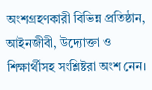অংশগ্রহণকারী বিভিন্ন প্রতিষ্ঠান, আইনজীবী, উদ্যোক্তা ও শিক্ষার্থীসহ সংশ্লিষ্টরা অংশ নেন।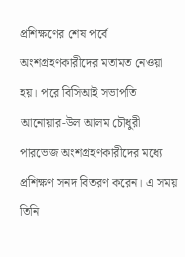প্রশিক্ষণের শেষ পর্বে অংশগ্রহণকারীদের মতামত নেওয়া হয়। পরে বিসিআই সভাপতি আনোয়ার-উল আলম চৌধুরী পারভেজ অংশগ্রহণকারীদের মধ্যে প্রশিক্ষণ সনদ বিতরণ করেন। এ সময় তিনি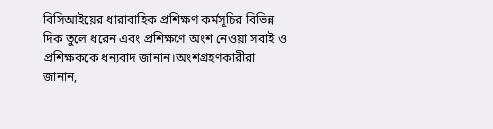বিসিআইয়ের ধারাবাহিক প্রশিক্ষণ কর্মসূচির বিভিন্ন দিক তুলে ধরেন এবং প্রশিক্ষণে অংশ নেওয়া সবাই ও প্রশিক্ষককে ধন্যবাদ জানান।অংশগ্রহণকারীরা জানান,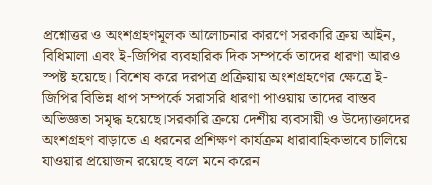প্রশ্নোত্তর ও অংশগ্রহণমূলক আলোচনার কারণে সরকারি ক্রয় আইন, বিধিমালা এবং ই-জিপির ব্যবহারিক দিক সম্পর্কে তাদের ধারণা আরও স্পষ্ট হয়েছে। বিশেষ করে দরপত্র প্রক্রিয়ায় অংশগ্রহণের ক্ষেত্রে ই-জিপির বিভিন্ন ধাপ সম্পর্কে সরাসরি ধারণা পাওয়ায় তাদের বাস্তব অভিজ্ঞতা সমৃদ্ধ হয়েছে।সরকারি ক্রয়ে দেশীয় ব্যবসায়ী ও উদ্যোক্তাদের অংশগ্রহণ বাড়াতে এ ধরনের প্রশিক্ষণ কার্যক্রম ধারাবাহিকভাবে চালিয়ে যাওয়ার প্রয়োজন রয়েছে বলে মনে করেন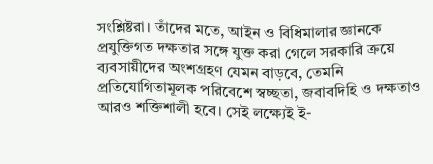সংশ্লিষ্টরা। তাঁদের মতে, আইন ও বিধিমালার জ্ঞানকে প্রযুক্তিগত দক্ষতার সঙ্গে যুক্ত করা গেলে সরকারি ক্রয়ে ব্যবসায়ীদের অংশগ্রহণ যেমন বাড়বে, তেমনি প্রতিযোগিতামূলক পরিবেশে স্বচ্ছতা, জবাবদিহি ও দক্ষতাও আরও শক্তিশালী হবে। সেই লক্ষ্যেই ই-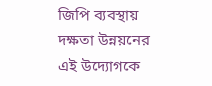জিপি ব্যবস্থায় দক্ষতা উন্নয়নের এই উদ্যোগকে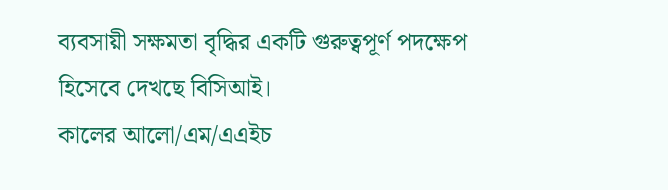ব্যবসায়ী সক্ষমতা বৃদ্ধির একটি গুরুত্বপূর্ণ পদক্ষেপ হিসেবে দেখছে বিসিআই।
কালের আলো/এম/এএইচ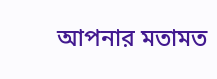আপনার মতামত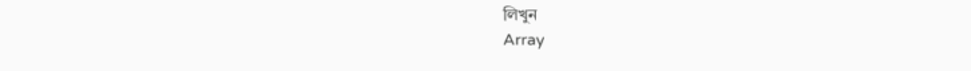লিখুন
Array